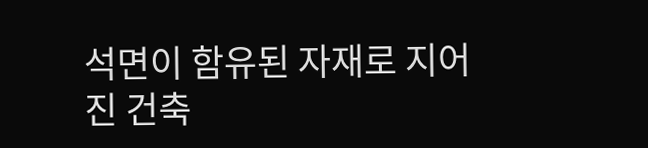석면이 함유된 자재로 지어진 건축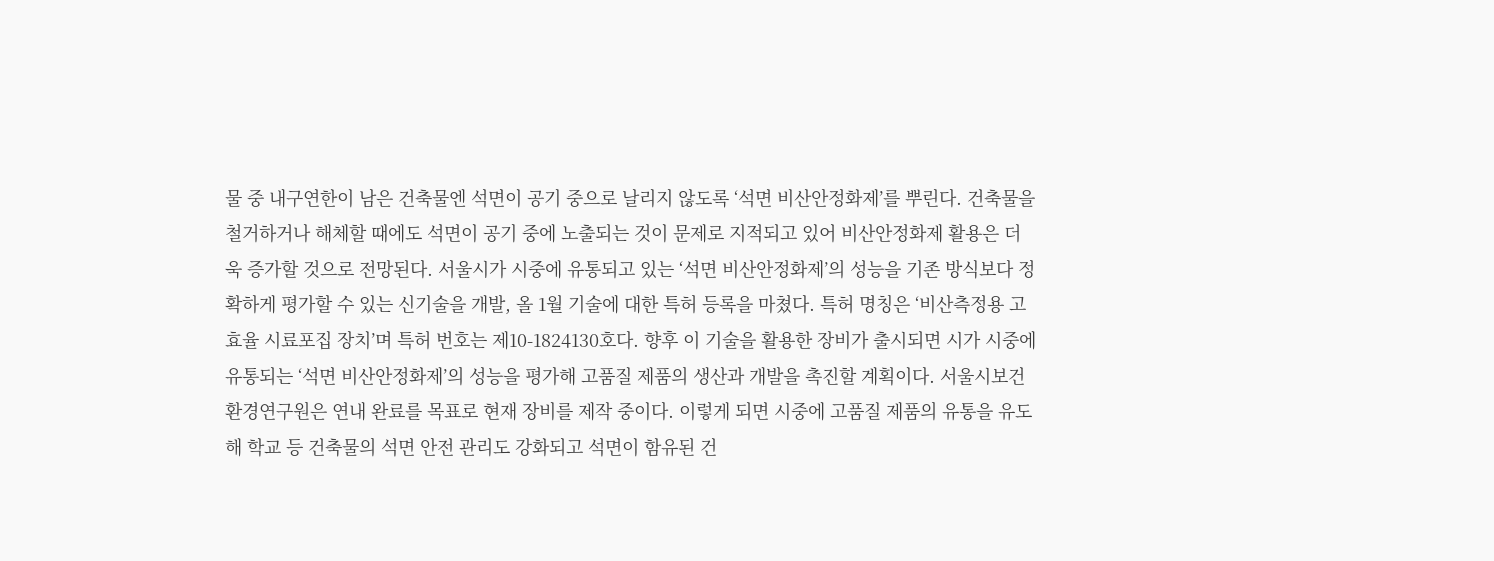물 중 내구연한이 남은 건축물엔 석면이 공기 중으로 날리지 않도록 ‘석면 비산안정화제’를 뿌린다. 건축물을 철거하거나 해체할 때에도 석면이 공기 중에 노출되는 것이 문제로 지적되고 있어 비산안정화제 활용은 더욱 증가할 것으로 전망된다. 서울시가 시중에 유통되고 있는 ‘석면 비산안정화제’의 성능을 기존 방식보다 정확하게 평가할 수 있는 신기술을 개발, 올 1월 기술에 대한 특허 등록을 마쳤다. 특허 명칭은 ‘비산측정용 고효율 시료포집 장치’며 특허 번호는 제10-1824130호다. 향후 이 기술을 활용한 장비가 출시되면 시가 시중에 유통되는 ‘석면 비산안정화제’의 성능을 평가해 고품질 제품의 생산과 개발을 촉진할 계획이다. 서울시보건환경연구원은 연내 완료를 목표로 현재 장비를 제작 중이다. 이렇게 되면 시중에 고품질 제품의 유통을 유도해 학교 등 건축물의 석면 안전 관리도 강화되고 석면이 함유된 건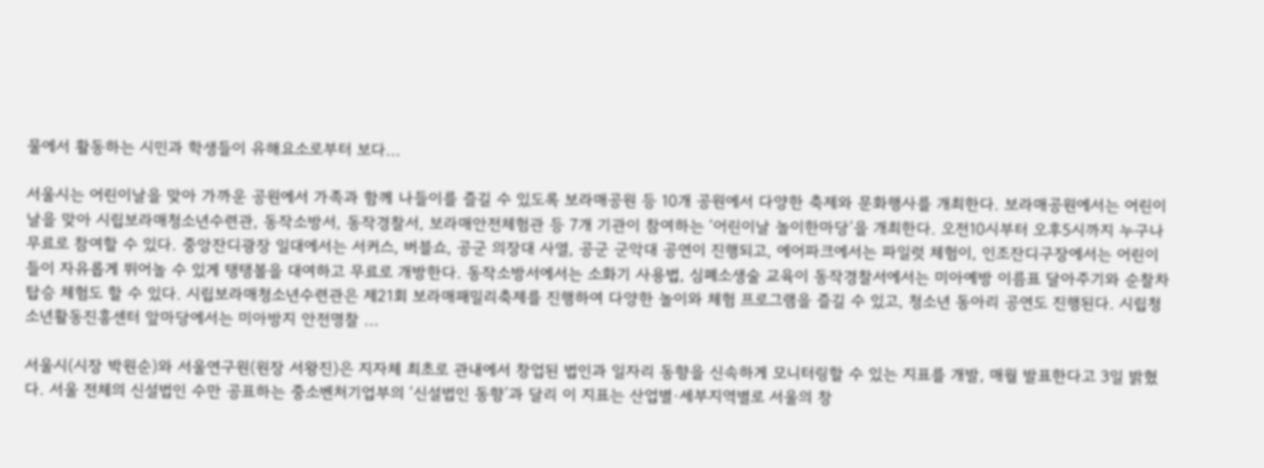물에서 활동하는 시민과 학생들이 유해요소로부터 보다...

서울시는 어린이날을 맞아 가까운 공원에서 가족과 함께 나들이를 즐길 수 있도록 보라매공원 등 10개 공원에서 다양한 축제와 문화행사를 개최한다. 보라매공원에서는 어린이날을 맞아 시립보라매청소년수련관, 동작소방서, 동작경찰서, 보라매안전체험관 등 7개 기관이 참여하는 ‘어린이날 놀이한마당’을 개최한다. 오전10시부터 오후5시까지 누구나 무료로 참여할 수 있다. 중앙잔디광장 일대에서는 서커스, 버블쇼, 공군 의장대 사열, 공군 군악대 공연이 진행되고, 에어파크에서는 파일럿 체험이, 인조잔디구장에서는 어린이들이 자유롭게 뛰어놀 수 있게 탱탱볼을 대여하고 무료로 개방한다. 동작소방서에서는 소화기 사용법, 심폐소생술 교육이 동작경찰서에서는 미아예방 이름표 달아주기와 순찰차 탑승 체험도 할 수 있다. 시립보라매청소년수련관은 제21회 보라매패밀리축제를 진행하여 다양한 놀이와 체험 프로그램을 즐길 수 있고, 청소년 동아리 공연도 진행된다. 시립청소년활동진흥센터 앞마당에서는 미아방지 안전명찰 ...

서울시(시장 박원순)와 서울연구원(원장 서왕진)은 지자체 최초로 관내에서 창업된 법인과 일자리 동향을 신속하게 모니터링할 수 있는 지표를 개발, 매월 발표한다고 3일 밝혔다. 서울 전체의 신설법인 수만 공표하는 중소벤처기업부의 ‘신설법인 동향’과 달리 이 지표는 산업별·세부지역별로 서울의 창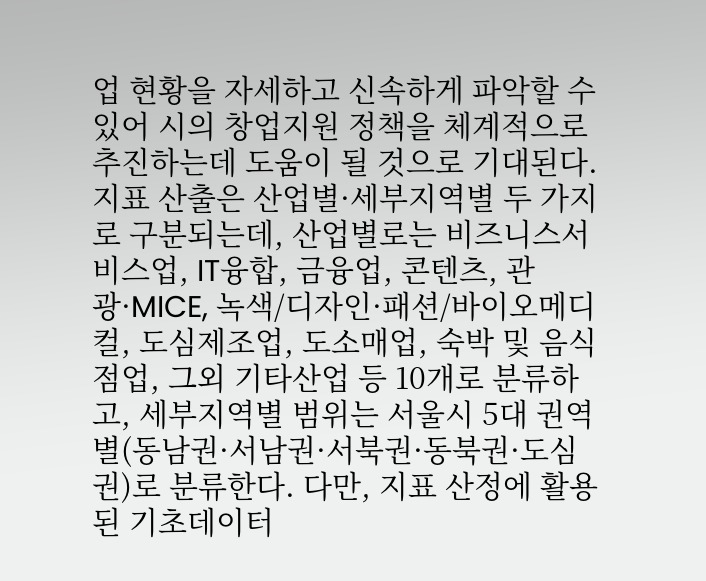업 현황을 자세하고 신속하게 파악할 수 있어 시의 창업지원 정책을 체계적으로 추진하는데 도움이 될 것으로 기대된다. 지표 산출은 산업별·세부지역별 두 가지로 구분되는데, 산업별로는 비즈니스서비스업, IT융합, 금융업, 콘텐츠, 관광·MICE, 녹색/디자인·패션/바이오메디컬, 도심제조업, 도소매업, 숙박 및 음식점업, 그외 기타산업 등 10개로 분류하고, 세부지역별 범위는 서울시 5대 권역별(동남권·서남권·서북권·동북권·도심권)로 분류한다. 다만, 지표 산정에 활용된 기초데이터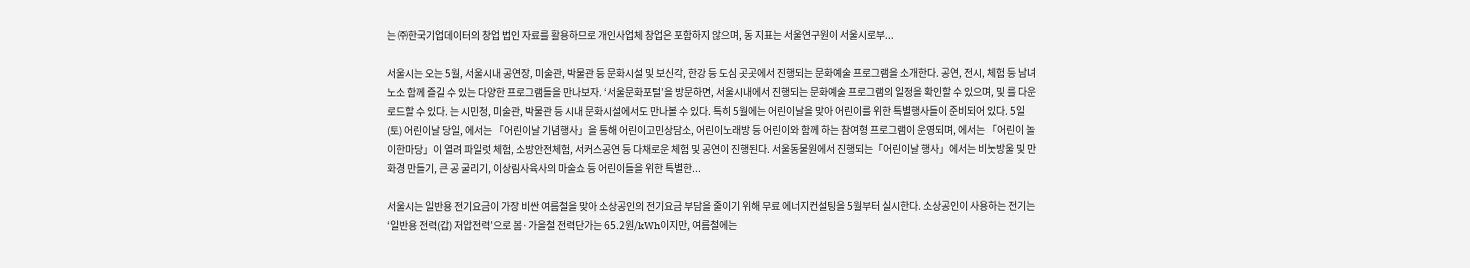는 ㈜한국기업데이터의 창업 법인 자료를 활용하므로 개인사업체 창업은 포함하지 않으며, 동 지표는 서울연구원이 서울시로부...

서울시는 오는 5월, 서울시내 공연장, 미술관, 박물관 등 문화시설 및 보신각, 한강 등 도심 곳곳에서 진행되는 문화예술 프로그램을 소개한다. 공연, 전시, 체험 등 남녀노소 함께 즐길 수 있는 다양한 프로그램들을 만나보자. ‘서울문화포털’을 방문하면, 서울시내에서 진행되는 문화예술 프로그램의 일정을 확인할 수 있으며, 및 를 다운로드할 수 있다. 는 시민청, 미술관, 박물관 등 시내 문화시설에서도 만나볼 수 있다. 특히 5월에는 어린이날을 맞아 어린이를 위한 특별행사들이 준비되어 있다. 5일(토) 어린이날 당일, 에서는 「어린이날 기념행사」을 통해 어린이고민상담소, 어린이노래방 등 어린이와 함께 하는 참여형 프로그램이 운영되며, 에서는 「어린이 놀이한마당」이 열려 파일럿 체험, 소방안전체험, 서커스공연 등 다채로운 체험 및 공연이 진행된다. 서울동물원에서 진행되는「어린이날 행사」에서는 비눗방울 및 만화경 만들기, 큰 공 굴리기, 이상림사육사의 마술쇼 등 어린이들을 위한 특별한...

서울시는 일반용 전기요금이 가장 비싼 여름철을 맞아 소상공인의 전기요금 부담을 줄이기 위해 무료 에너지컨설팅을 5월부터 실시한다. 소상공인이 사용하는 전기는 ‘일반용 전력(갑) 저압전력’으로 봄·가을철 전력단가는 65.2원/kWh이지만, 여름철에는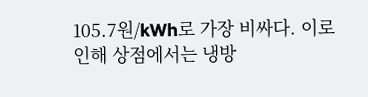105.7원/kWh로 가장 비싸다. 이로인해 상점에서는 냉방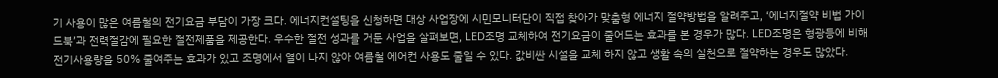기 사용이 많은 여름철의 전기요금 부담이 가장 크다. 에너지컨설팅을 신청하면 대상 사업장에 시민모니터단이 직접 찾아가 맞춤형 에너지 절약방법을 알려주고, ‘에너지절약 비법 가이드북’과 전력절감에 필요한 절전제품을 제공한다. 우수한 절전 성과를 거둔 사업을 살펴보면, LED조명 교체하여 전기요금이 줄어드는 효과를 본 경우가 많다. LED조명은 형광등에 비해 전기사용량을 50% 줄여주는 효과가 있고 조명에서 열이 나지 않아 여름철 에어컨 사용도 줄일 수 있다. 값비싼 시설을 교체 하지 않고 생활 속의 실천으로 절약하는 경우도 많았다.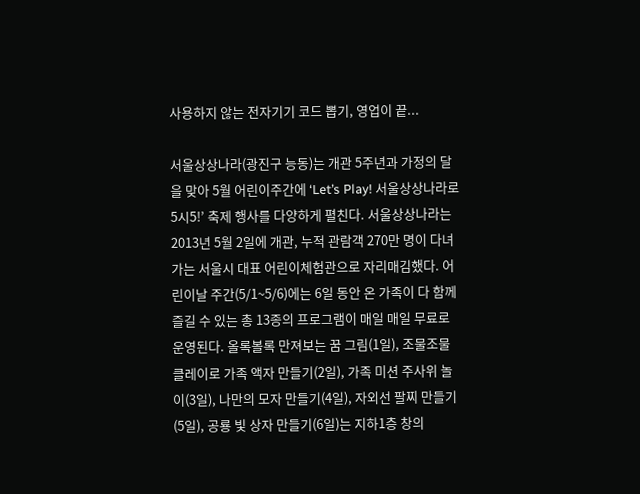사용하지 않는 전자기기 코드 뽑기, 영업이 끝...

서울상상나라(광진구 능동)는 개관 5주년과 가정의 달을 맞아 5월 어린이주간에 ‘Let’s Play! 서울상상나라로 5시5!’ 축제 행사를 다양하게 펼친다. 서울상상나라는 2013년 5월 2일에 개관, 누적 관람객 270만 명이 다녀가는 서울시 대표 어린이체험관으로 자리매김했다. 어린이날 주간(5/1~5/6)에는 6일 동안 온 가족이 다 함께 즐길 수 있는 총 13종의 프로그램이 매일 매일 무료로 운영된다. 올록볼록 만져보는 꿈 그림(1일), 조물조물 클레이로 가족 액자 만들기(2일), 가족 미션 주사위 놀이(3일), 나만의 모자 만들기(4일), 자외선 팔찌 만들기(5일), 공룡 빛 상자 만들기(6일)는 지하1층 창의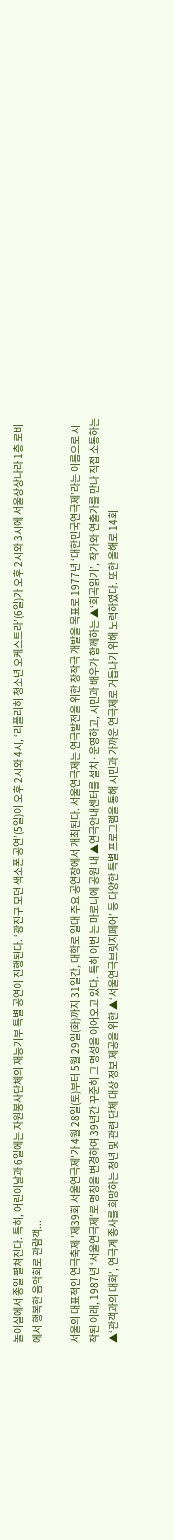놀이실에서 종일 펼쳐진다. 특히, 어린이날과 6일에는 자원봉사단체의 재능기부 특별 공연이 진행된다. ‘광진구 모던 색소폰 공연’(5일)이 오후 2시와 4시, ‘리플리히 청소년 오케스트라’(6일)가 오후 2시와 3시에 서울상상나라 1층 로비에서 행복한 음악회로 관람객...

서울의 대표적인 연극축제 '제39회 서울연극제'가 4월 28일(토)부터 5월 29일(화)까지 31일간, 대학로 일대 주요 공연장에서 개최된다. 서울연극제는 연극발전을 위한 창작극 개발을 목표로 1977년 ‘대한민국연극제’라는 이름으로 시작된 이래, 1987년 ‘서울연극제’로 명칭을 변경하여 39년간 꾸준히 그 명성을 이어오고 있다. 특히 이번 는 마로니에 공원 내 ▲연극안내센터를 설치·운영하고, 시민과 배우가 함께하는 ▲‘희곡읽기’, 작가와 연출가를 만나 직접 소통하는 ▲‘관객과의 대화’, 연극계 종사를 희망하는 청년 및 관련 단체 대상 정보 제공을 위한 ▲‘서울연극브릿지페어’ 등 다양한 특별 프로그램을 통해 시민과 가까운 연극제로 거듭나기 위해 노력하였다. 또한 올해로 14회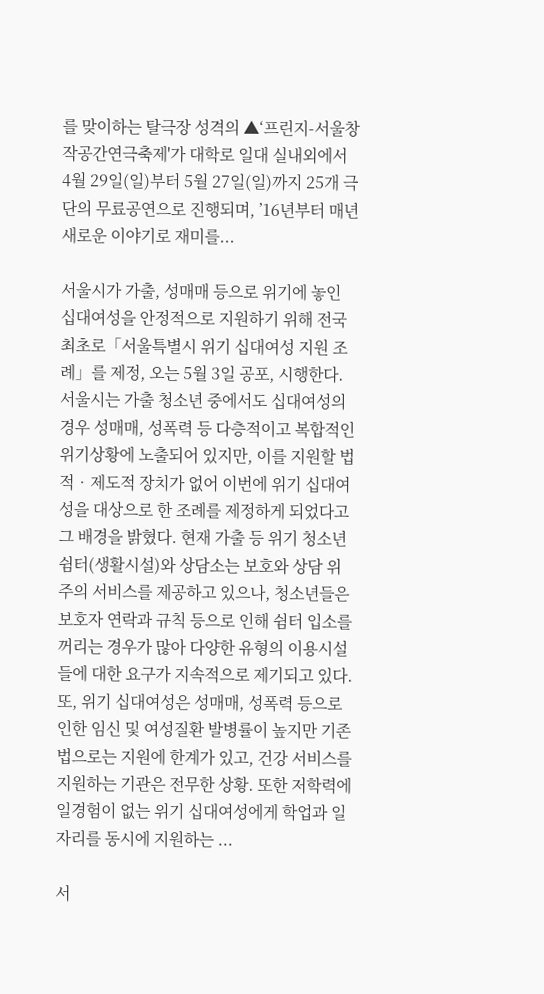를 맞이하는 탈극장 성격의 ▲‘프린지-서울창작공간연극축제'가 대학로 일대 실내외에서 4월 29일(일)부터 5월 27일(일)까지 25개 극단의 무료공연으로 진행되며, ’16년부터 매년 새로운 이야기로 재미를...

서울시가 가출, 성매매 등으로 위기에 놓인 십대여성을 안정적으로 지원하기 위해 전국 최초로「서울특별시 위기 십대여성 지원 조례」를 제정, 오는 5월 3일 공포, 시행한다. 서울시는 가출 청소년 중에서도 십대여성의 경우 성매매, 성폭력 등 다층적이고 복합적인 위기상황에 노출되어 있지만, 이를 지원할 법적‧제도적 장치가 없어 이번에 위기 십대여성을 대상으로 한 조례를 제정하게 되었다고 그 배경을 밝혔다. 현재 가출 등 위기 청소년 쉼터(생활시설)와 상담소는 보호와 상담 위주의 서비스를 제공하고 있으나, 청소년들은 보호자 연락과 규칙 등으로 인해 쉼터 입소를 꺼리는 경우가 많아 다양한 유형의 이용시설들에 대한 요구가 지속적으로 제기되고 있다. 또, 위기 십대여성은 성매매, 성폭력 등으로 인한 임신 및 여성질환 발병률이 높지만 기존 법으로는 지원에 한계가 있고, 건강 서비스를 지원하는 기관은 전무한 상황. 또한 저학력에 일경험이 없는 위기 십대여성에게 학업과 일자리를 동시에 지원하는 ...

서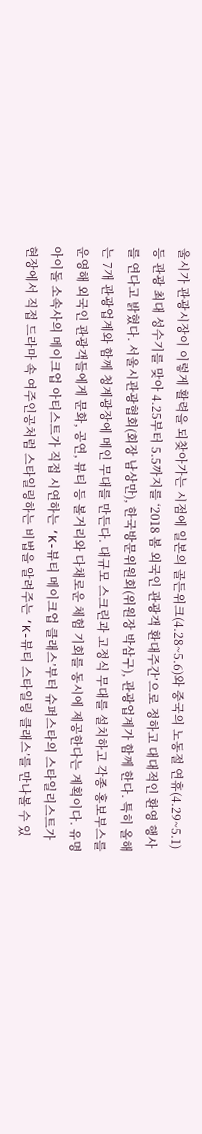울시가 관광시장이 이렇게 활력을 되찾아가는 시점에 일본의 골든위크(4.28~5.6)와 중국의 노동절 연휴(4.29~5.1) 등 관광 최대 성수기를 맞아 4.25부터 5.5까지를 ‘2018 봄 외국인 관광객 환대주간’으로 정하고 대대적인 환영 행사를 연다고 밝혔다. 서울시관광협회(회장 남상만), 한국방문위원회(위원장 박삼구), 관광업계가 함께 한다. 특히 올해는 7개 관광업계와 함께 청계광장에 메인 무대를 만든다. 대규모 스크린과 고정식 무대를 설치하고 각종 홍보부스를 운영해 외국인 관광객들에게 문화, 공연, 뷰티 등 볼거리와 다채로운 체험 기회를 동시에 제공한다는 계획이다. 유명 아이돌 소속사의 메이크업 아티스트가 직접 시연하는 ‘K-뷰티 메이크업 클래스’부터 슈퍼스타의 스타일리스트가 현장에서 직접 드라마 속 여주인공처럼 스타일링하는 비법을 알려주는 ‘K-뷰티 스타일링 클래스’를 만나볼 수 있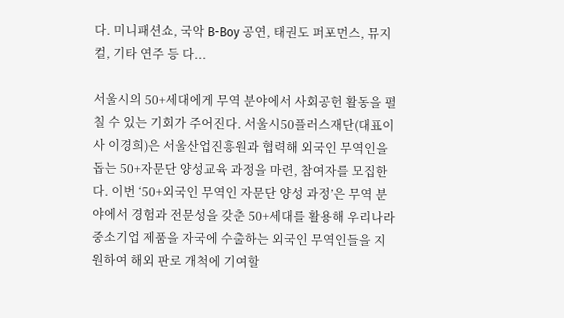다. 미니패션쇼, 국악 B-Boy 공연, 태권도 퍼포먼스, 뮤지컬, 기타 연주 등 다...

서울시의 50+세대에게 무역 분야에서 사회공헌 활동을 펼칠 수 있는 기회가 주어진다. 서울시50플러스재단(대표이사 이경희)은 서울산업진흥원과 협력해 외국인 무역인을 돕는 50+자문단 양성교육 과정을 마련, 참여자를 모집한다. 이번 ‘50+외국인 무역인 자문단 양성 과정’은 무역 분야에서 경험과 전문성을 갖춘 50+세대를 활용해 우리나라 중소기업 제품을 자국에 수출하는 외국인 무역인들을 지원하여 해외 판로 개척에 기여할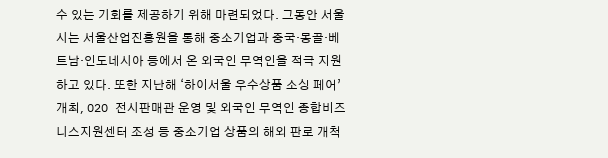수 있는 기회를 제공하기 위해 마련되었다. 그동안 서울시는 서울산업진흥원을 통해 중소기업과 중국·몽골·베트남·인도네시아 등에서 온 외국인 무역인을 적극 지원하고 있다. 또한 지난해 ‘하이서울 우수상품 소싱 페어’ 개최, O2O 전시판매관 운영 및 외국인 무역인 종합비즈니스지원센터 조성 등 중소기업 상품의 해외 판로 개척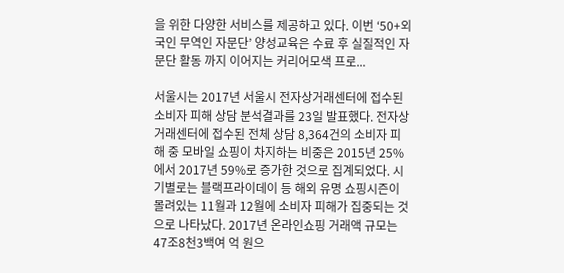을 위한 다양한 서비스를 제공하고 있다. 이번 ‘50+외국인 무역인 자문단’ 양성교육은 수료 후 실질적인 자문단 활동 까지 이어지는 커리어모색 프로...

서울시는 2017년 서울시 전자상거래센터에 접수된 소비자 피해 상담 분석결과를 23일 발표했다. 전자상거래센터에 접수된 전체 상담 8,364건의 소비자 피해 중 모바일 쇼핑이 차지하는 비중은 2015년 25%에서 2017년 59%로 증가한 것으로 집계되었다. 시기별로는 블랙프라이데이 등 해외 유명 쇼핑시즌이 몰려있는 11월과 12월에 소비자 피해가 집중되는 것으로 나타났다. 2017년 온라인쇼핑 거래액 규모는 47조8천3백여 억 원으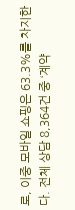로, 이중 모바일 쇼핑은 63.3%를 차지한다. 전체 상담 8,364건 중 ‘계약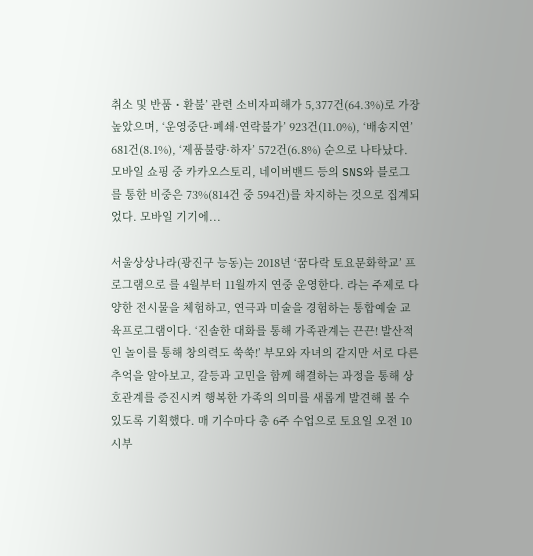취소 및 반품・환불’ 관련 소비자피해가 5,377건(64.3%)로 가장 높았으며, ‘운영중단·폐쇄·연락불가’ 923건(11.0%), ‘배송지연’ 681건(8.1%), ‘제품불량·하자’ 572건(6.8%) 순으로 나타났다. 모바일 쇼핑 중 카카오스토리, 네이버밴드 등의 SNS와 블로그를 통한 비중은 73%(814건 중 594건)를 차지하는 것으로 집계되었다. 모바일 기기에...

서울상상나라(광진구 능동)는 2018년 ‘꿈다락 토요문화학교’ 프로그램으로 를 4월부터 11월까지 연중 운영한다. 라는 주제로 다양한 전시물을 체험하고, 연극과 미술을 경험하는 통합예술 교육프로그램이다. ‘진솔한 대화를 통해 가족관계는 끈끈! 발산적인 놀이를 통해 창의력도 쑥쑥!’ 부모와 자녀의 같지만 서로 다른 추억을 알아보고, 갈등과 고민을 함께 해결하는 과정을 통해 상호관계를 증진시켜 행복한 가족의 의미를 새롭게 발견해 볼 수 있도록 기획했다. 매 기수마다 총 6주 수업으로 토요일 오전 10시부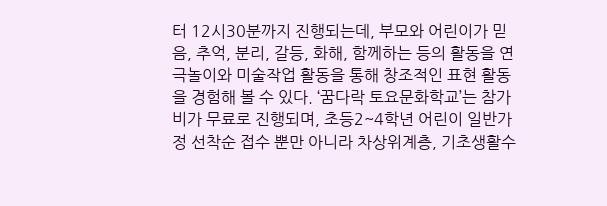터 12시30분까지 진행되는데, 부모와 어린이가 믿음, 추억, 분리, 갈등, 화해, 함께하는 등의 활동을 연극놀이와 미술작업 활동을 통해 창조적인 표현 활동을 경험해 볼 수 있다. ‘꿈다락 토요문화학교’는 참가비가 무료로 진행되며, 초등2~4학년 어린이 일반가정 선착순 접수 뿐만 아니라 차상위계층, 기초생활수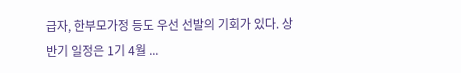급자, 한부모가정 등도 우선 선발의 기회가 있다. 상반기 일정은 1기 4월 ...